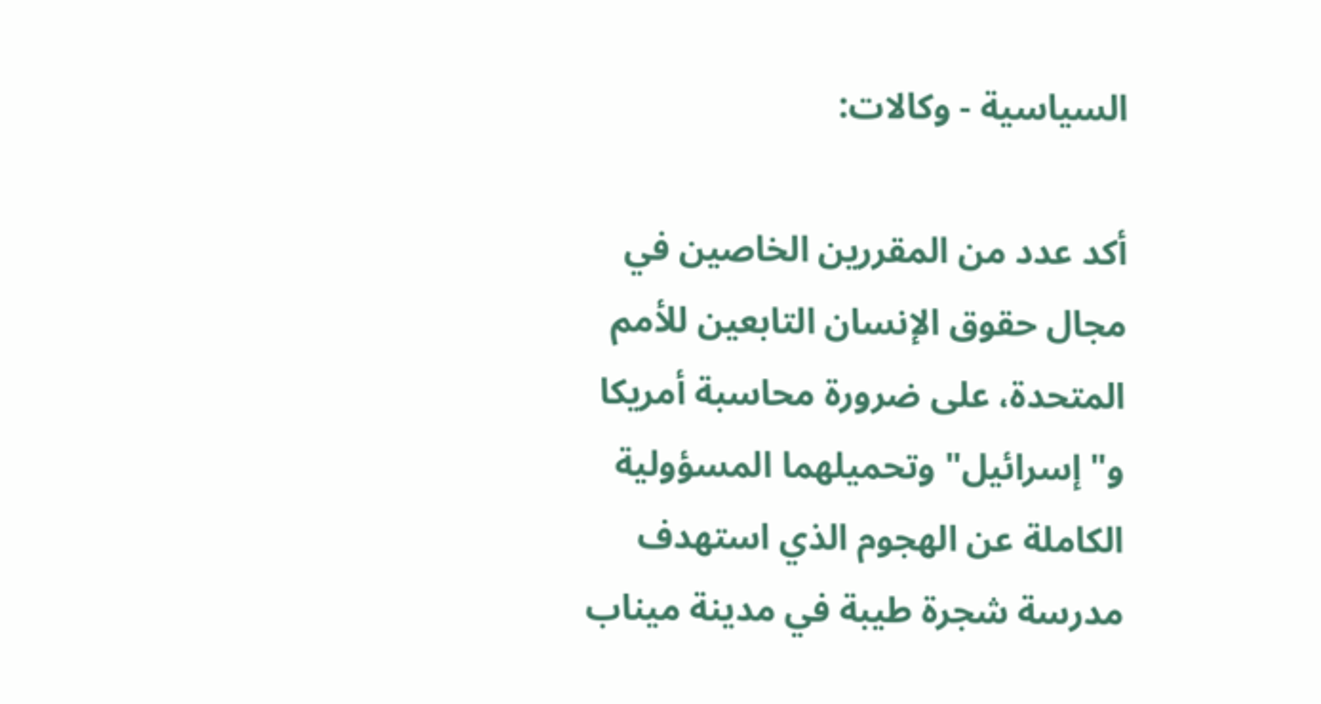السياسية - وكالات:

أكد عدد من المقررين الخاصين في مجال حقوق الإنسان التابعين للأمم المتحدة، على ضرورة محاسبة أمريكا و"إسرائيل" وتحميلهما المسؤولية الكاملة عن الهجوم الذي استهدف مدرسة شجرة طيبة في مدينة ميناب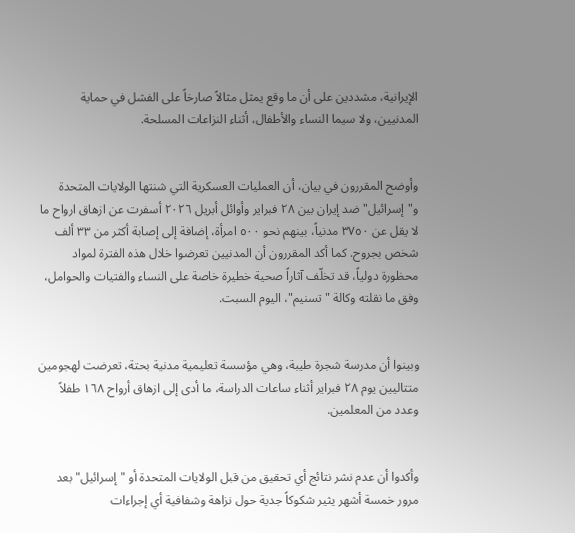الإيرانية، مشددين على أن ما وقع يمثل مثالاً صارخاً على الفشل في حماية المدنيين، ولا سيما النساء والأطفال، أثناء النزاعات المسلحة.


وأوضح المقررون في بيان، أن العمليات العسكرية التي شنتها الولايات المتحدة و"إسرائيل" ضد إيران بين ٢٨ فبراير وأوائل أبريل ٢٠٢٦ أسفرت عن ازهاق ارواح ما لا يقل عن ٣٧٥٠ مدنياً، بينهم نحو ٥٠٠ امرأة، إضافة إلى إصابة أكثر من ٣٣ ألف شخص بجروح. كما أكد المقررون أن المدنيين تعرضوا خلال هذه الفترة لمواد محظورة دولياً، قد تخلّف آثاراً صحية خطيرة خاصة على النساء والفتيات والحوامل، وفق ما نقلته وكالة "تسنيم"، اليوم السبت.


وبينوا أن مدرسة شجرة طيبة، وهي مؤسسة تعليمية مدنية بحتة، تعرضت لهجومين متتاليين يوم ٢٨ فبراير أثناء ساعات الدراسة، ما أدى إلى ازهاق أرواح ١٦٨ طفلاً وعدد من المعلمين.


وأكدوا أن عدم نشر نتائج أي تحقيق من قبل الولايات المتحدة أو "إسرائيل" بعد مرور خمسة أشهر يثير شكوكاً جدية حول نزاهة وشفافية أي إجراءات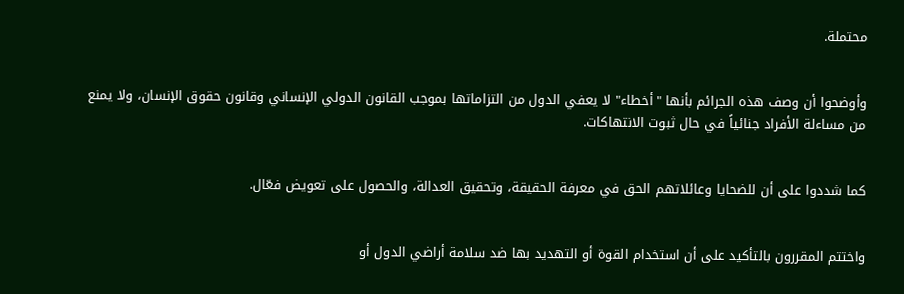محتملة.


وأوضحوا أن وصف هذه الجرائم بأنها "أخطاء" لا يعفي الدول من التزاماتها بموجب القانون الدولي الإنساني وقانون حقوق الإنسان، ولا يمنع من مساءلة الأفراد جنائياً في حال ثبوت الانتهاكات.


كما شددوا على أن للضحايا وعائلاتهم الحق في معرفة الحقيقة، وتحقيق العدالة، والحصول على تعويض فعّال.


واختتم المقررون بالتأكيد على أن استخدام القوة أو التهديد بها ضد سلامة أراضي الدول أو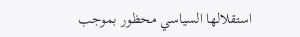استقلالها السياسي محظور بموجب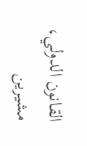القانون الدولي، مشيرين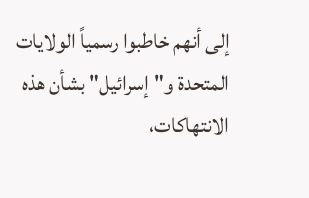إلى أنهم خاطبوا رسمياً الولايات المتحدة و"إسرائيل" بشأن هذه الانتهاكات،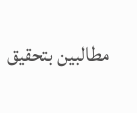مطالبين بتحقيق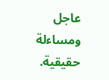عاجل ومساءلة حقيقية.